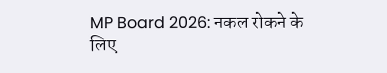MP Board 2026: नकल रोकने के लिए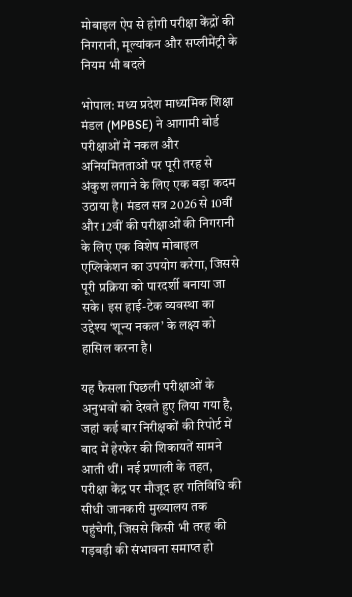मोबाइल ऐप से होगी परीक्षा केंद्रों की निगरानी, मूल्यांकन और सप्लीमेंट्री के नियम भी बदले

भोपाल: मध्य प्रदेश माध्यमिक शिक्षा मंडल (MPBSE) ने आगामी बोर्ड परीक्षाओं में नकल और अनियमितताओं पर पूरी तरह से अंकुश लगाने के लिए एक बड़ा कदम उठाया है। मंडल सत्र 2026 से 10वीं और 12वीं की परीक्षाओं की निगरानी के लिए एक विशेष मोबाइल एप्लिकेशन का उपयोग करेगा, जिससे पूरी प्रक्रिया को पारदर्शी बनाया जा सके। इस हाई-टेक व्यवस्था का उद्देश्य ‘शून्य नकल’ के लक्ष्य को हासिल करना है।

यह फैसला पिछली परीक्षाओं के अनुभवों को देखते हुए लिया गया है, जहां कई बार निरीक्षकों की रिपोर्ट में बाद में हेरफेर की शिकायतें सामने आती थीं। नई प्रणाली के तहत, परीक्षा केंद्र पर मौजूद हर गतिविधि की सीधी जानकारी मुख्यालय तक पहुंचेगी, जिससे किसी भी तरह की गड़बड़ी की संभावना समाप्त हो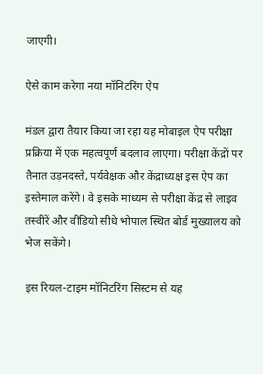जाएगी।

ऐसे काम करेगा नया मॉनिटरिंग ऐप

मंडल द्वारा तैयार किया जा रहा यह मोबाइल ऐप परीक्षा प्रक्रिया में एक महत्वपूर्ण बदलाव लाएगा। परीक्षा केंद्रों पर तैनात उड़नदस्ते, पर्यवेक्षक और केंद्राध्यक्ष इस ऐप का इस्तेमाल करेंगे। वे इसके माध्यम से परीक्षा केंद्र से लाइव तस्वीरें और वीडियो सीधे भोपाल स्थित बोर्ड मुख्यालय को भेज सकेंगे।

इस रियल-टाइम मॉनिटरिंग सिस्टम से यह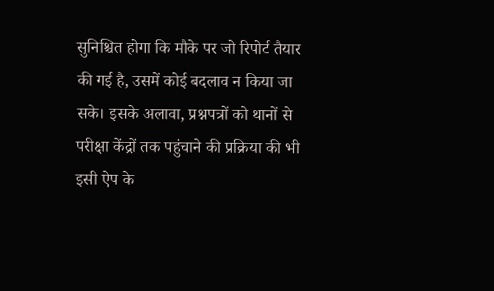सुनिश्चित होगा कि मौके पर जो रिपोर्ट तैयार की गई है, उसमें कोई बदलाव न किया जा सके। इसके अलावा, प्रश्नपत्रों को थानों से परीक्षा केंद्रों तक पहुंचाने की प्रक्रिया की भी इसी ऐप के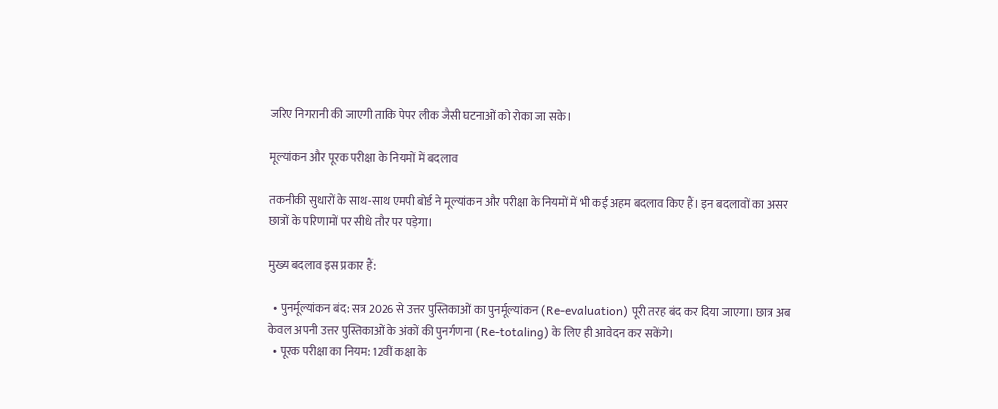जरिए निगरानी की जाएगी ताकि पेपर लीक जैसी घटनाओं को रोका जा सके।

मूल्यांकन और पूरक परीक्षा के नियमों में बदलाव

तकनीकी सुधारों के साथ-साथ एमपी बोर्ड ने मूल्यांकन और परीक्षा के नियमों में भी कई अहम बदलाव किए हैं। इन बदलावों का असर छात्रों के परिणामों पर सीधे तौर पर पड़ेगा।

मुख्य बदलाव इस प्रकार हैं:

  • पुनर्मूल्यांकन बंद: सत्र 2026 से उत्तर पुस्तिकाओं का पुनर्मूल्यांकन (Re-evaluation) पूरी तरह बंद कर दिया जाएगा। छात्र अब केवल अपनी उत्तर पुस्तिकाओं के अंकों की पुनर्गणना (Re-totaling) के लिए ही आवेदन कर सकेंगे।
  • पूरक परीक्षा का नियम: 12वीं कक्षा के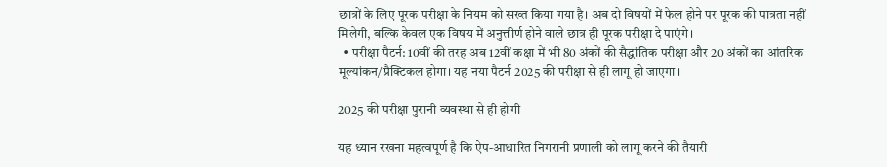छात्रों के लिए पूरक परीक्षा के नियम को सख्त किया गया है। अब दो विषयों में फेल होने पर पूरक की पात्रता नहीं मिलेगी, बल्कि केवल एक विषय में अनुत्तीर्ण होने वाले छात्र ही पूरक परीक्षा दे पाएंगे।
  • परीक्षा पैटर्न: 10वीं की तरह अब 12वीं कक्षा में भी 80 अंकों की सैद्धांतिक परीक्षा और 20 अंकों का आंतरिक मूल्यांकन/प्रैक्टिकल होगा। यह नया पैटर्न 2025 की परीक्षा से ही लागू हो जाएगा।

2025 की परीक्षा पुरानी व्यवस्था से ही होगी

यह ध्यान रखना महत्वपूर्ण है कि ऐप-आधारित निगरानी प्रणाली को लागू करने की तैयारी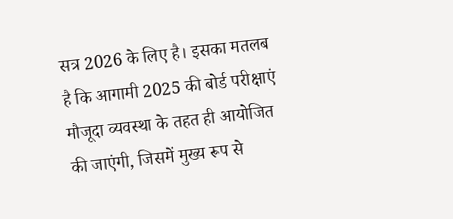सत्र 2026 के लिए है। इसका मतलब है कि आगामी 2025 की बोर्ड परीक्षाएं मौजूदा व्यवस्था के तहत ही आयोजित की जाएंगी, जिसमें मुख्य रूप से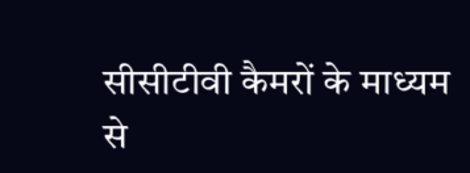सीसीटीवी कैमरों के माध्यम से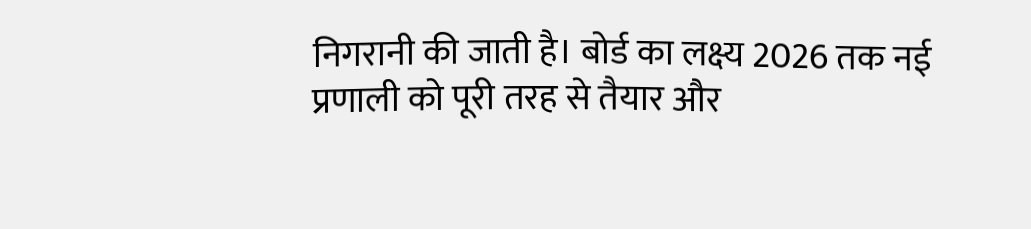निगरानी की जाती है। बोर्ड का लक्ष्य 2026 तक नई प्रणाली को पूरी तरह से तैयार और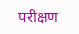परीक्षण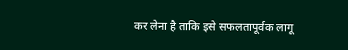कर लेना है ताकि इसे सफलतापूर्वक लागू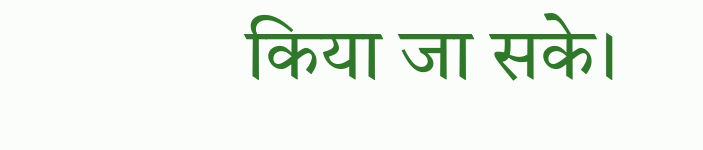किया जा सके।